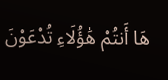هَا أَنتُمْ هَٰؤُلَاءِ تُدْعَوْنَ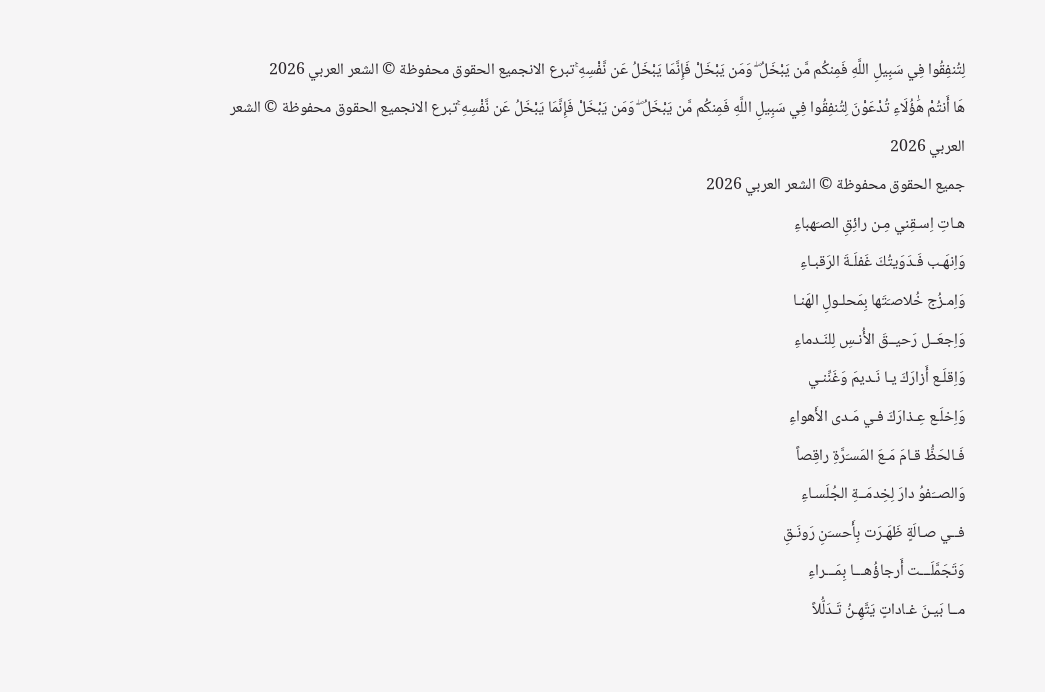لِتُنفِقُوا فِي سَبِيلِ اللَّهِ فَمِنكُم مَّن يَبْخَلُ ۖ وَمَن يَبْخَلْ فَإِنَّمَا يَبْخَلُ عَن نَّفْسِهِ ۚتبرع الانجميع الحقوق محفوظة © الشعر العربي 2026
هَا أَنتُمْ هَٰؤُلَاءِ تُدْعَوْنَ لِتُنفِقُوا فِي سَبِيلِ اللَّهِ فَمِنكُم مَّن يَبْخَلُ ۖ وَمَن يَبْخَلْ فَإِنَّمَا يَبْخَلُ عَن نَّفْسِهِ ۚتبرع الانجميع الحقوق محفوظة © الشعر العربي 2026
جميع الحقوق محفوظة © الشعر العربي 2026
هـاتِ اِسـقِني مِـن رائِقِ الصـَهباءِ
وَاِنهَـب فَـدَوَيتُكَ غَفلَـةَ الرَقبـاءِ
وَاِمـزُج خُلاصـَتَها بِمَحلـولِ الهَنـا
وَاِجعَــل رَحيــقَ الأُنـسِ لِلنَـدماءِ
وَاِقلَـع أَزارَكَ يـا نَـديمَ وَغَنِّنـي
وَاِخلَـع عِـذارَكَ فـي مَـدى الأَهواءِ
فَـالحَظُّ قـامَ مَـعَ المَسـَرَّةِ راقِصاً
وَالصــَفوُ دارَ لِخِدمَــةِ الجُلَسـاءِ
فــي صـالَةٍ ظَهَـرَت بِأَحسـَنِ رَونَـقِ
وَتَجَمَّلَـــت أَرجاؤُهـــا بِمَـــراءِ
مــا بَيـنَ غـاداتٍ يَتَّهِـنُ تَـدَلُّلاً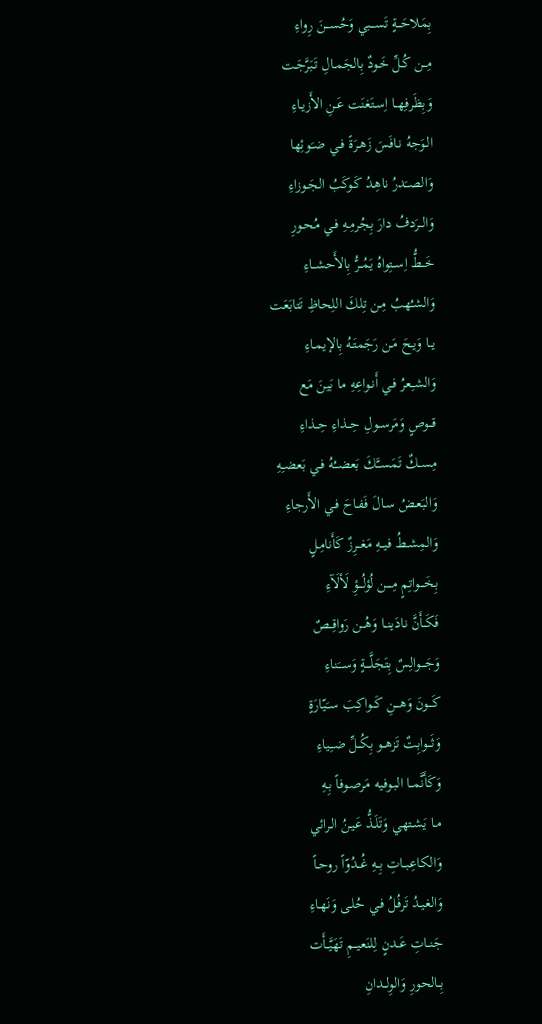بِمَلاحَـــةٍ تَســـبي وَحُســـنَ رِواءِ
مِــن كُـلِّ خَـودٌ بِالجَمـالِ تَبَرَّجَـت
وَبِظَرفِهــا اِسـتَغنَت عَـنِ الأَزيـاءِ
الـوَجهُ نـافَسَ زَهـرَةً فـي ضـَوئِها
وَالصــَدرُ ناهِـدُ كَـوكَبُ الجَـوزاءِ
وَالــرَدفُ دارَ بِجُرمِـهِ فـي مُحـورِ
خَــطُّ اِســتِواهُ يَمُــرُّ بِالأَحشــاءِ
وَالشـُهبُ مِـن تِلكَ اللِحاظِ تَتابَعَت
يــا وَيـحَ مَـن رَجَمتَـهُ بِالإيمـاءِ
وَالشـِعرُ فـي أَنـواعِهِ ما بَينَ مَع
قـــوصٍ وَمَرســولِ حِــذاءِ حِــذاءِ
مِســكٌ تَمَســَّكَ بَعضــُهُ فـي بَعضـِهِ
وَالبَعـضُ سـالَ فَفـاحَ فـي الأَرجاءِ
وَالمِشــطُ فيــهِ مَغــرِزٌ كَأَنامِـلٍ
بِخَــــواتِمٍ مِــــن لُؤلُـــؤِ لَألَآءِ
فَكَــأَنَّ نادَينــا وَهُــن رَواقِــصٌ
وَجَــــوالِسٌ بِتَجَلَّــــةٍ وَســـَناءِ
كَـــونَ وَهـــنِ كَــواكِبَ ســَيّارَةٍ
وَثَـــوابِتٌ تَزهــو بِكُــلِّ ضــِياءِ
وَكَأَنَّمــا البـوفيه مَرصـوفاً بِـهِ
مـا يَشـتهي وَتَلَـذُّ عَيـنُ الـرائي
وَالكاعِبــاتِ بِــهِ غُــدُوّاً روحـاً
وَالغيـدُ تَرفُـلُ فـي حُلـى وَنَهـاءِ
جَنــاتِ عَــدنٍ لِلنَعيــمِ تَهَيَّــأَت
بِــالحورِ وَالوِلــدانِ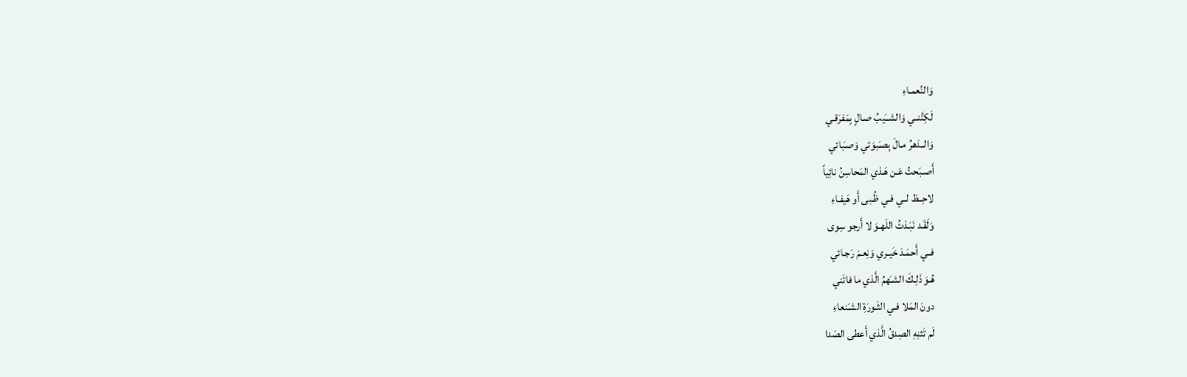وَالنُعمـاءِ
لَكِنَّنــي وَالشــَيبُ صـالٍ بِمَفرَقـي
وَالــدَهرُ مـالَ بِصـَبوَتي وَصـَبائي
أَصـبَحتُ عَـن هَـذي المَحاسِنُ نائِياً
لاحِــظ لــي فـي ظُـبى أَو هَيفـاءِ
وَلَقَـد نَبَـذتُ اللَهـوَ لا أَرجو سِوى
فــي أَحمَـدَ خَيـري وَنِعـمَ رَجـائي
هُـوَ ذَلِـكَ الشـَهمُ الَّذي ما فاتَني
دونَ المَلا فـي الثَـورَةِ الشـَنعاءِ
لَم تَثنِهِ الصِدقُ الَّذي أَعطى الصَدا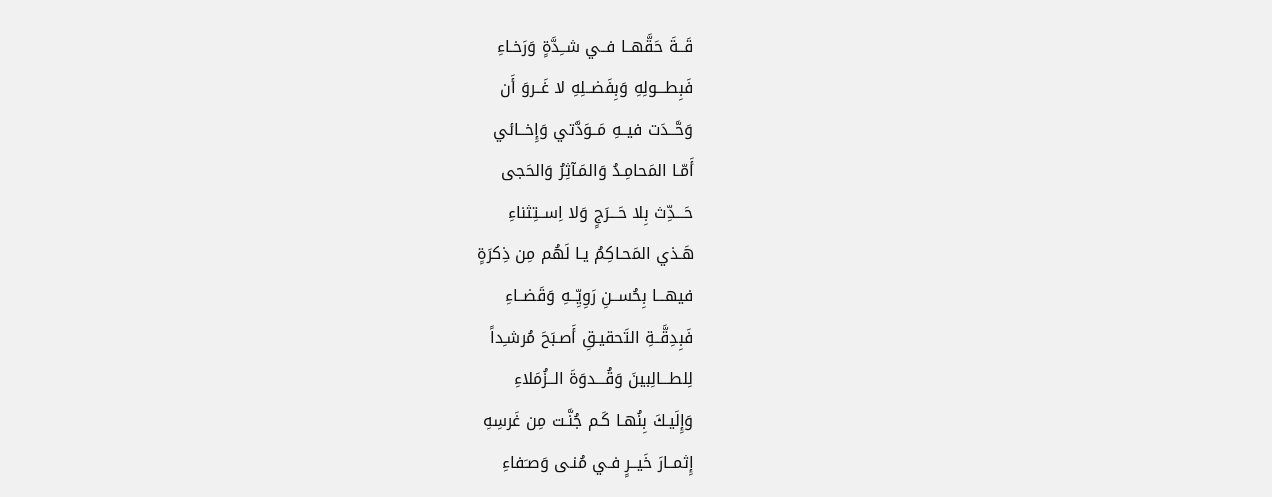قَــةَ حَقَّهــا فــي شــِدَّةٍ وَرَخـاءِ
فَبِطـــولِهِ وَبِفَضــلِهِ لا غَــروَ أَن
وَحَّــدَت فيــهِ مَــوَدَّتي وَإِخــائي
أَمّـا المَحامِـدُ وَالمَـآثِرُ وَالحَجى
حَـــدِّث بِلا حَـــرَجٍ وَلا اِســتِثناءِ
هَـذي المَحـاكِمُ يـا لَهُم مِن ذِكرَةٍ
فيهـــا بِحُســنِ رَوِيِّــهِ وَقَضــاءِ
فَبِدِقَّــةِ التَحقيـقِ أَصـبَحَ مُرشـِداً
لِلطـــالِبينَ وَقُـــدوَةَ الــزُمَلاءِ
وَإِلَيـكَ بِنُهـا كَـم جُنَّـت مِن غَرسِهِ
إِثمــارَ خَيــرٍ فـي مُنـى وَصـَفاءِ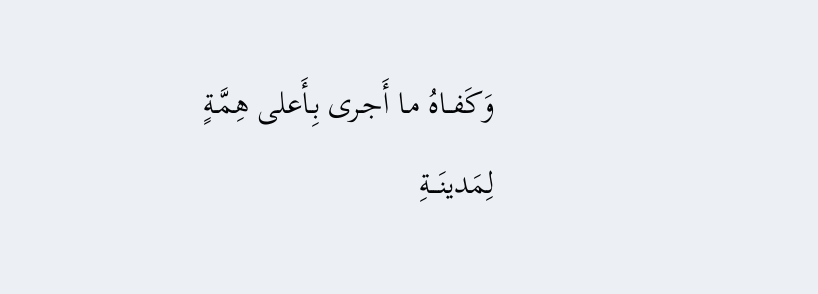وَكَفــاهُ مـا أَجـرى بِـأَعلى هِمَّـةٍ
لِمَدينَـــةِ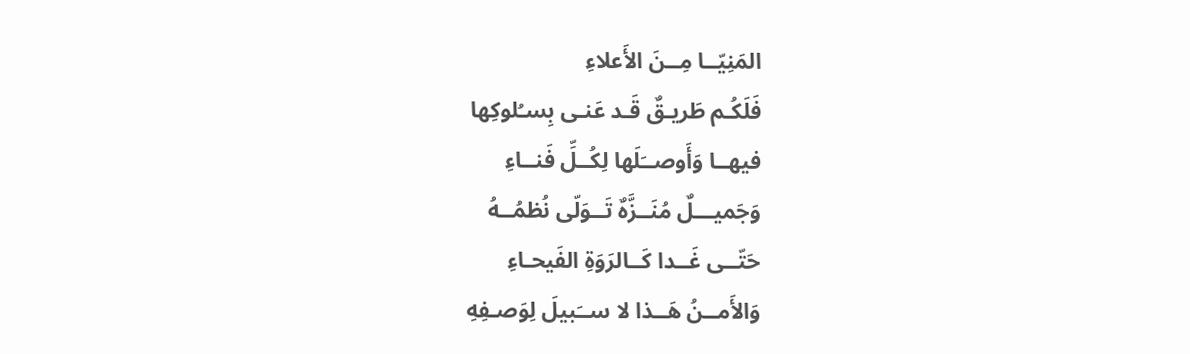المَنِيّــا مِــنَ الأَعلاءِ
فَلَكُـم طَريـقٌ قَـد عَنـى بِسـُلوكِها
فيهــا وَأَوصــَلَها لِكُــلِّ فَنــاءِ
وَجَميـــلٌ مُنَــزَّهٌ تَــوَلّى نُظمُــهُ
حَتّــى غَــدا كَــالرَوَةِ الفَيحـاءِ
وَالأَمــنُ هَــذا لا ســَبيلَ لِوَصـفِهِ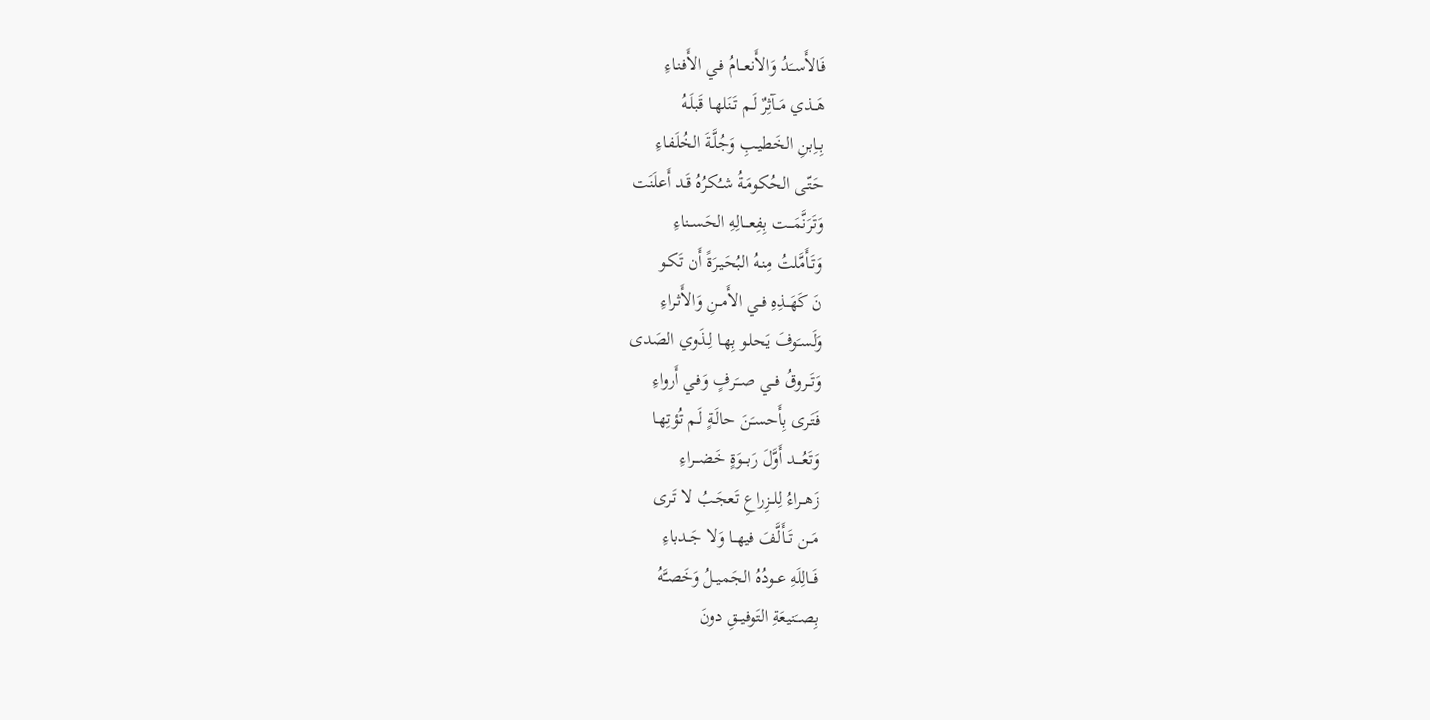فَالأَســَدُ وَالأَنعــامُ فـي الأَفنـاءِ
هَــذي مَــآثِرٌ لَـم تَنَلهـا قَبلَـهُ
بِــاِبنِ الخَطيـبِ وَجُلَّـةَ الخُلَفـاءِ
حَتّـى الحُكومَـةُ شـُكرُهُ قَـد أَعلَنَت
وَتَرَنَّمَـــت بِفِعـــالِهِ الحَســناءِ
وَتَـأَمَّلتُ مِنـهُ البُحَيـرَةً أَن تَكـو
نَ كَهَــذِهِ فــي الأَمــنِ وَالأَثـراءِ
وَلَسـَوفَ يَحلـو بِهـا لِـذَوي الصَدى
وَتَــروقُ فــي صــَرفٍ وَفـي أَرواءِ
فَتَـرى بِأَحسـَنَ حالَـةٍ لَـم تُؤتِهـا
وَتَعُــــد أَوَّلَ رَبـــوَةٍ خَضـــراءِ
زَهــراءُ لِلــزِراعِ تَعجَـبُ لا تَـرى
مَــن تَــأَلَّفَ فيهــا وَلا جَــدباءِ
فَــالِلَهِ عــودُهُ الجَميــلُ وَخَصـَّهُ
بِصــَنيعَةِ التَوفيــقِ دونَ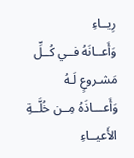رِيــاءِ
وَأَعــانَهُ فــي كُــلِّ مَشـروعٍ لَـهُ
وَأَعـــاذَهُ مِــن خُلَّــةِ الأَعيــاءِ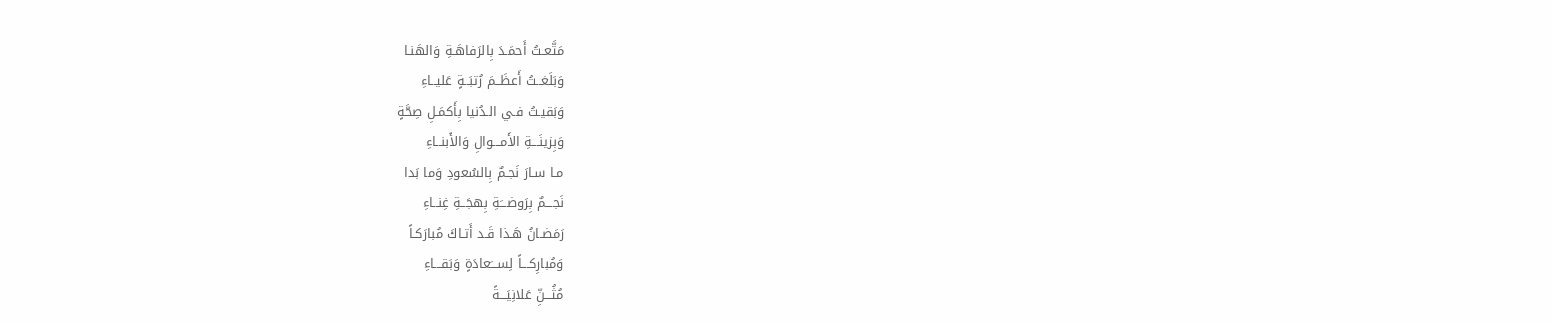مَتَّعـتُ أَحمَـدَ بِالرَفاهَـةِ وَالهَنـا
وَبَلَغــتُ أَعظَــمَ رُتبَــةٍ عَليــاءِ
وَبَقيـتُ فـي الـدُنيا بِأَكمَـلِ صِحَّةٍ
وَبِزينَـــةِ الأَمـــوالِ وَالأَبنــاءِ
مـا سـارَ نَجـمٌ بِالسُعودِ وَما بَدا
نَجـــمٌ بِرَوضـــَةِ بِهجَــةِ غِنــاءِ
رَمَضـانُ هَـذا قَـد أَتـاكَ مُبارَكـاً
وَمُبارِكـــاً لِســـَعادَةٍ وَبَقـــاءِ
مُثُـــنِّ عَلانِيَـــةً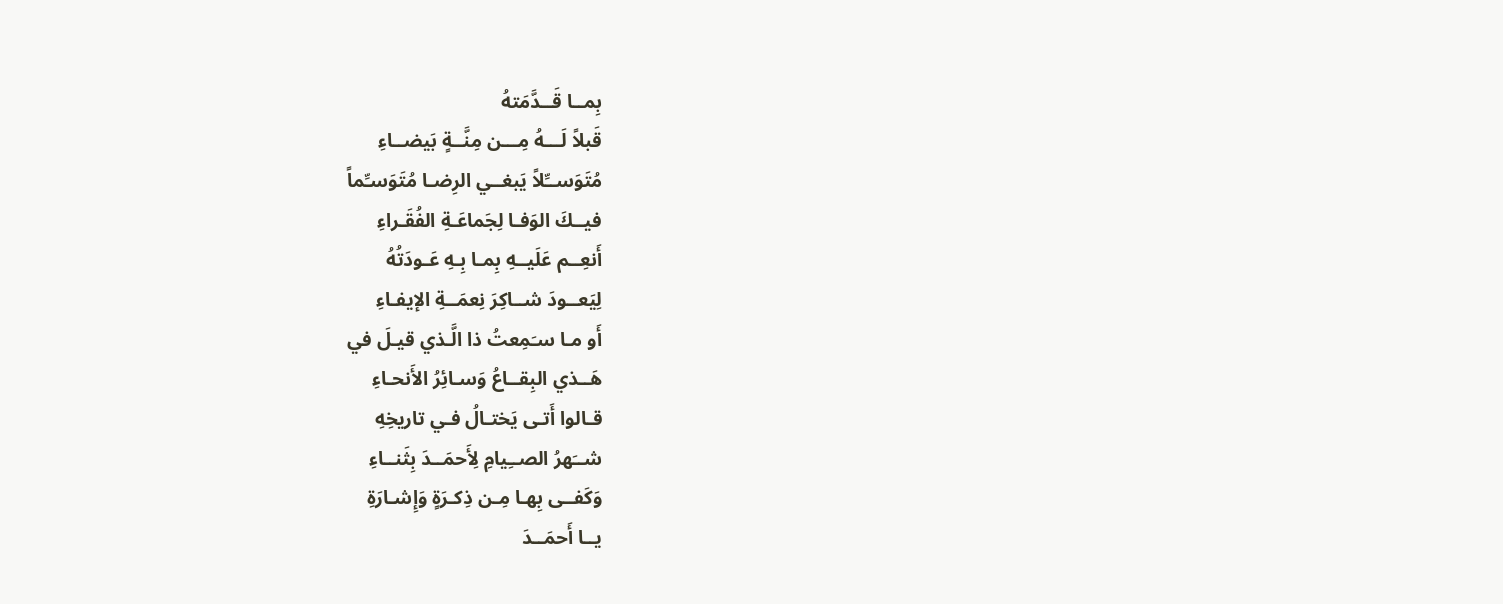بِمــا قَــدَّمَتهُ
قَبلاً لَـــهُ مِـــن مِنَّــةٍ بَيضــاءِ
مُتَوَســِّلاً يَبغــي الرِضـا مُتَوَسـِّماً
فيــكَ الوَفـا لِجَماعَـةِ الفُقَـراءِ
أَنعِــم عَلَيــهِ بِمـا بِـهِ عَـودَتُهُ
لِيَعــودَ شــاكِرَ نِعمَــةِ الإيفـاءِ
أَو مـا سـَمِعتُ ذا الَّـذي قيـلَ في
هَــذي البِقــاعُ وَسـائِرُ الأَنحـاءِ
قـالوا أَتـى يَختـالُ فـي تاريخِهِ
شــَهرُ الصــِيامِ لِأَحمَــدَ بِثَنــاءِ
وَكَفــى بِهـا مِـن ذِكـرَةٍ وَإِشـارَةِ
يــا أَحمَــدَ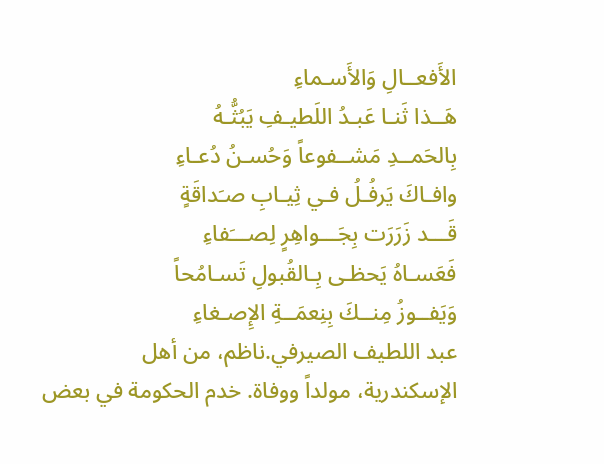الأَفعــالِ وَالأَسـماءِ
هَــذا ثَنـا عَبـدُ اللَطيـفِ يَبُثُّـهُ
بِالحَمــدِ مَشــفوعاً وَحُسـنُ دُعـاءِ
وافـاكَ يَرفُـلُ فـي ثِيـابِ صـَداقَةٍ
قَـــد زَرَرَت بِجَـــواهِرٍ لِصـــَفاءِ
فَعَسـاهُ يَحظـى بِـالقُبولِ تَسـامُحاً
وَيَفــوزُ مِنــكَ بِنِعمَــةِ الإِصـغاءِ
عبد اللطيف الصيرفي.ناظم، من أهل الإسكندرية، مولداً ووفاة. خدم الحكومة في بعض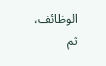الوظائف، ثم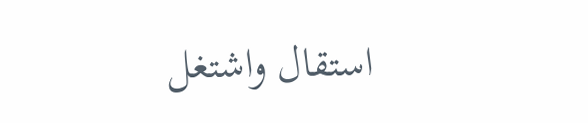استقال واشتغل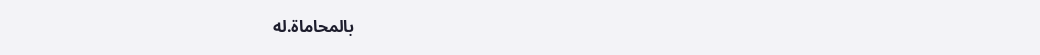بالمحاماة.له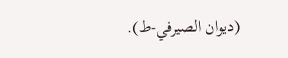(ديوان الصيرفي-ط).